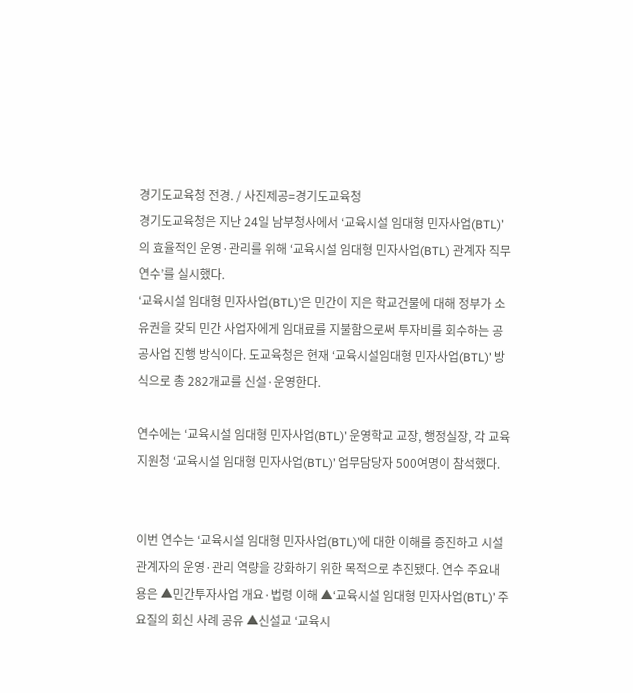경기도교육청 전경. / 사진제공=경기도교육청
경기도교육청은 지난 24일 남부청사에서 ‘교육시설 임대형 민자사업(BTL)’의 효율적인 운영·관리를 위해 ‘교육시설 임대형 민자사업(BTL) 관계자 직무 연수’를 실시했다.
‘교육시설 임대형 민자사업(BTL)’은 민간이 지은 학교건물에 대해 정부가 소유권을 갖되 민간 사업자에게 임대료를 지불함으로써 투자비를 회수하는 공공사업 진행 방식이다. 도교육청은 현재 ‘교육시설임대형 민자사업(BTL)’ 방식으로 총 282개교를 신설·운영한다.

연수에는 ‘교육시설 임대형 민자사업(BTL)’ 운영학교 교장, 행정실장, 각 교육지원청 ‘교육시설 임대형 민자사업(BTL)’ 업무담당자 500여명이 참석했다.


이번 연수는 ‘교육시설 임대형 민자사업(BTL)’에 대한 이해를 증진하고 시설 관계자의 운영·관리 역량을 강화하기 위한 목적으로 추진됐다. 연수 주요내용은 ▲민간투자사업 개요·법령 이해 ▲‘교육시설 임대형 민자사업(BTL)’ 주요질의 회신 사례 공유 ▲신설교 ‘교육시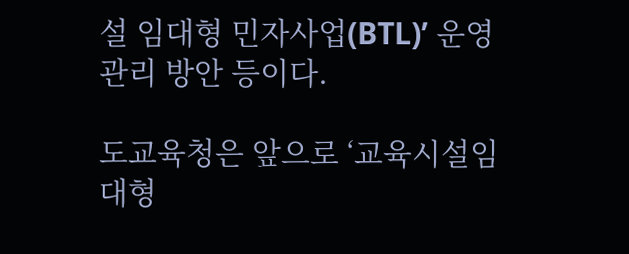설 임대형 민자사업(BTL)’ 운영관리 방안 등이다.

도교육청은 앞으로 ‘교육시설임대형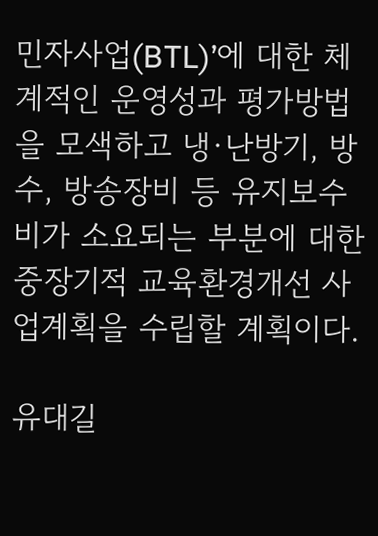민자사업(BTL)’에 대한 체계적인 운영성과 평가방법을 모색하고 냉·난방기, 방수, 방송장비 등 유지보수비가 소요되는 부분에 대한 중장기적 교육환경개선 사업계획을 수립할 계획이다.

유대길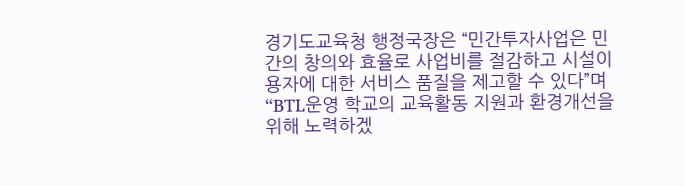경기도교육청 행정국장은 “민간투자사업은 민간의 창의와 효율로 사업비를 절감하고 시설이용자에 대한 서비스 품질을 제고할 수 있다”며 “BTL운영 학교의 교육활동 지원과 환경개선을 위해 노력하겠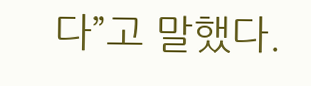다”고 말했다.